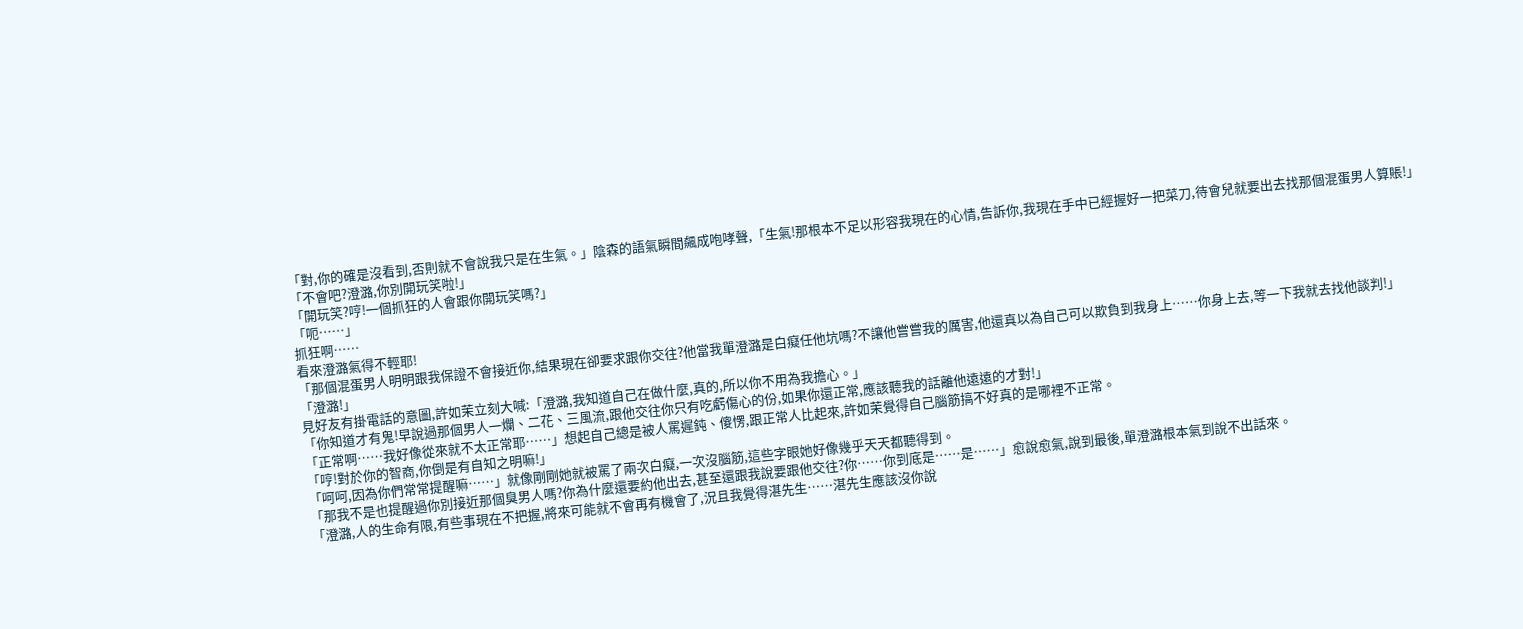「對,你的確是沒看到,否則就不會說我只是在生氣。」陰森的語氣瞬間飆成咆哮聲,「生氣!那根本不足以形容我現在的心情,告訴你,我現在手中已經握好一把菜刀,待會兒就要出去找那個混蛋男人算賬!」
「不會吧?澄潞,你別開玩笑啦!」
「開玩笑?哼!一個抓狂的人會跟你開玩笑嗎?」
「呃……」
抓狂啊……
看來澄潞氣得不輕耶!
「那個混蛋男人明明跟我保證不會接近你,結果現在卻要求跟你交往?他當我單澄潞是白癡任他坑嗎?不讓他嘗嘗我的厲害,他還真以為自己可以欺負到我身上……你身上去,等一下我就去找他談判!」
「澄潞!」
見好友有掛電話的意圖,許如茉立刻大喊:「澄潞,我知道自己在做什麼,真的,所以你不用為我擔心。」
「你知道才有鬼!早說過那個男人一爛、二花、三風流,跟他交往你只有吃虧傷心的份,如果你還正常,應該聽我的話離他遠遠的才對!」
「正常啊……我好像從來就不太正常耶……」想起自己總是被人罵遲鈍、傻愣,跟正常人比起來,許如茉覺得自己腦筋搞不好真的是哪裡不正常。
「哼!對於你的智商,你倒是有自知之明嘛!」
「呵呵,因為你們常常提醒嘛……」就像剛剛她就被罵了兩次白癡,一次沒腦筋,這些字眼她好像幾乎天天都聽得到。
「那我不是也提醒過你別接近那個臭男人嗎?你為什麼還要約他出去,甚至還跟我說要跟他交往?你……你到底是……是……」愈說愈氣,說到最後,單澄潞根本氣到說不出話來。
「澄潞,人的生命有限,有些事現在不把握,將來可能就不會再有機會了,況且我覺得湛先生……湛先生應該沒你說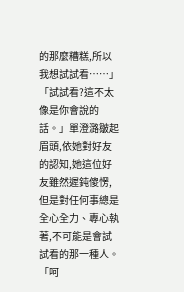的那麼糟糕,所以我想試試看……」
「試試看?這不太像是你會說的話。」單澄潞皺起眉頭,依她對好友的認知,她這位好友雖然遲鈍傻愣,但是對任何事總是全心全力、專心執著,不可能是會試試看的那一種人。
「呵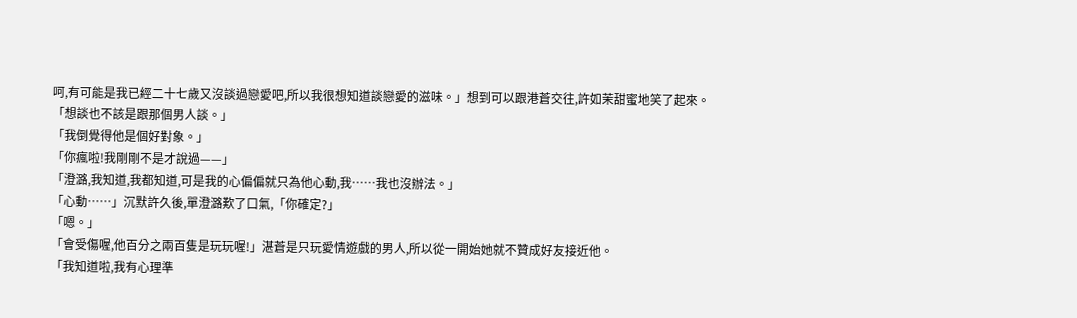呵,有可能是我已經二十七歲又沒談過戀愛吧,所以我很想知道談戀愛的滋味。」想到可以跟港蒼交往,許如茉甜蜜地笑了起來。
「想談也不該是跟那個男人談。」
「我倒覺得他是個好對象。」
「你瘋啦!我剛剛不是才說過——」
「澄潞,我知道,我都知道,可是我的心偏偏就只為他心動,我……我也沒辦法。」
「心動……」沉默許久後,單澄潞歎了口氣,「你確定?」
「嗯。」
「會受傷喔,他百分之兩百隻是玩玩喔!」湛蒼是只玩愛情遊戲的男人,所以從一開始她就不贊成好友接近他。
「我知道啦,我有心理準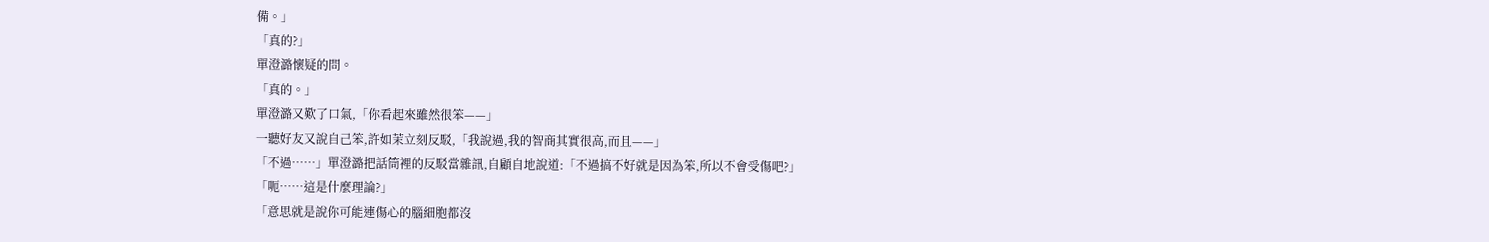備。」
「真的?」
單澄潞懷疑的問。
「真的。」
單澄潞又歎了口氣,「你看起來雖然很笨——」
一聽好友又說自己笨,許如茉立刻反駁,「我說過,我的智商其實很高,而且——」
「不過……」單澄潞把話筒裡的反駁當雜訊,自顧自地說道:「不過搞不好就是因為笨,所以不會受傷吧?」
「呃……這是什麼理論?」
「意思就是說你可能連傷心的腦細胞都沒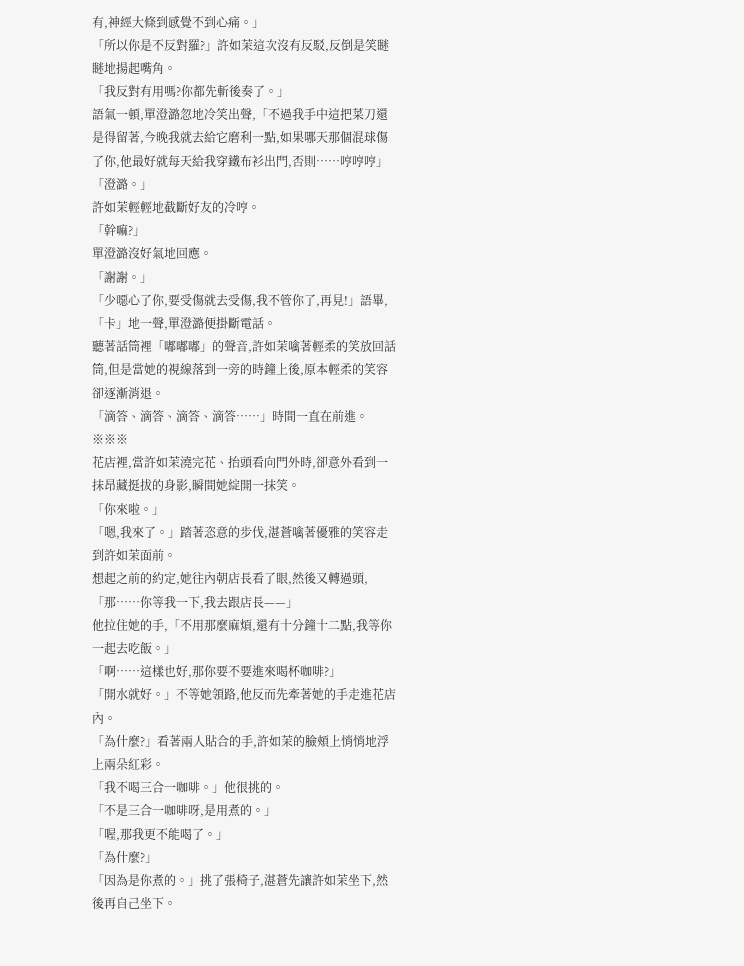有,神經大條到感覺不到心痛。」
「所以你是不反對羅?」許如茉這次沒有反駁,反倒是笑瞇瞇地揚起嘴角。
「我反對有用嗎?你都先斬後奏了。」
語氣一頓,單澄潞忽地冷笑出聲,「不過我手中這把菜刀還是得留著,今晚我就去給它磨利一點,如果哪天那個混球傷了你,他最好就每天給我穿鐵布衫出門,否則……哼哼哼」
「澄潞。」
許如茉輕輕地截斷好友的冷哼。
「幹嘛?」
單澄潞沒好氣地回應。
「謝謝。」
「少噁心了你,要受傷就去受傷,我不管你了,再見!」語畢,「卡」地一聲,單澄潞便掛斷電話。
聽著話筒裡「嘟嘟嘟」的聲音,許如茉噙著輕柔的笑放回話筒,但是當她的視線落到一旁的時鐘上後,原本輕柔的笑容卻逐漸消退。
「滴答、滴答、滴答、滴答……」時間一直在前進。
※※※
花店裡,當許如茉澆完花、抬頭看向門外時,卻意外看到一抹昂藏挺拔的身影,瞬間她綻開一抹笑。
「你來啦。」
「嗯,我來了。」踏著恣意的步伐,湛蒼噙著優雅的笑容走到許如茉面前。
想起之前的約定,她往內朝店長看了眼,然後又轉過頭,「那……你等我一下,我去跟店長——」
他拉住她的手,「不用那麼麻煩,還有十分鐘十二點,我等你一起去吃飯。」
「啊……這樣也好,那你要不要進來喝杯咖啡?」
「開水就好。」不等她領路,他反而先牽著她的手走進花店內。
「為什麼?」看著兩人貼合的手,許如茉的臉頰上悄悄地浮上兩朵紅彩。
「我不喝三合一咖啡。」他很挑的。
「不是三合一咖啡呀,是用煮的。」
「喔,那我更不能喝了。」
「為什麼?」
「因為是你煮的。」挑了張椅子,湛蒼先讓許如茉坐下,然後再自己坐下。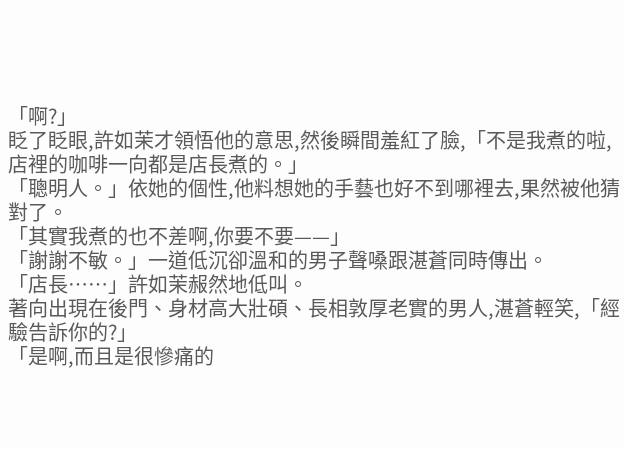「啊?」
眨了眨眼,許如茉才領悟他的意思,然後瞬間羞紅了臉,「不是我煮的啦,店裡的咖啡一向都是店長煮的。」
「聰明人。」依她的個性,他料想她的手藝也好不到哪裡去,果然被他猜對了。
「其實我煮的也不差啊,你要不要——」
「謝謝不敏。」一道低沉卻溫和的男子聲嗓跟湛蒼同時傳出。
「店長……」許如茉赧然地低叫。
著向出現在後門、身材高大壯碩、長相敦厚老實的男人,湛蒼輕笑,「經驗告訴你的?」
「是啊,而且是很慘痛的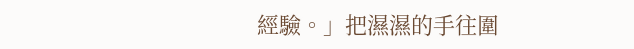經驗。」把濕濕的手往圍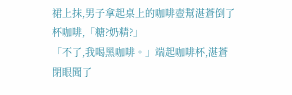裙上抹,男子拿起桌上的咖啡壺幫湛蒼倒了杯咖啡,「糖?奶精?」
「不了,我喝黑咖啡。」端起咖啡杯,湛蒼閉眼聞了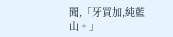聞,「牙買加,純藍山。」